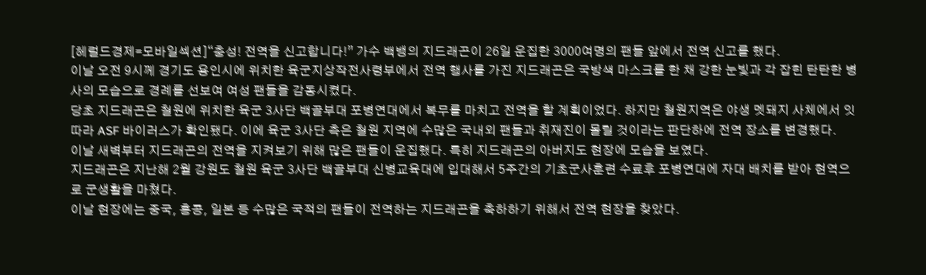[헤럴드경제=모바일섹션]“충성! 전역을 신고합니다!” 가수 백뱅의 지드래곤이 26일 운집한 3000여명의 팬들 앞에서 전역 신고를 했다.
이날 오전 9시께 경기도 용인시에 위치한 육군지상작전사령부에서 전역 행사를 가진 지드래곤은 국방색 마스크를 한 채 강한 눈빛과 각 잡힌 탄탄한 병사의 모습으로 경례를 선보여 여성 팬들을 감동시켰다.
당초 지드래곤은 철원에 위치한 육군 3사단 백골부대 포병연대에서 복무를 마치고 전역을 할 계획이었다. 하지만 철원지역은 야생 멧돼지 사체에서 잇따라 ASF 바이러스가 확인됐다. 이에 육군 3사단 측은 철원 지역에 수많은 국내외 팬들과 취재진이 몰릴 것이라는 판단하에 전역 장소를 변경했다.
이날 새벽부터 지드래곤의 전역을 지켜보기 위해 많은 팬들이 운집했다. 특히 지드래곤의 아버지도 현장에 모습을 보였다.
지드래곤은 지난해 2월 강원도 철원 육군 3사단 백골부대 신병교육대에 입대해서 5주간의 기초군사훈련 수료후 포병연대에 자대 배치를 받아 현역으로 군생활을 마쳤다.
이날 현장에는 중국, 홍콩, 일본 등 수많은 국적의 팬들이 전역하는 지드래곤을 축하하기 위해서 전역 현장을 찾았다.